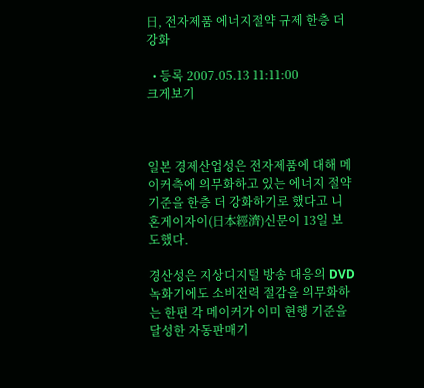日, 전자제품 에너지절약 규제 한층 더 강화

  • 등록 2007.05.13 11:11:00
크게보기



일본 경제산업성은 전자제품에 대해 메이커측에 의무화하고 있는 에너지 절약 기준을 한층 더 강화하기로 했다고 니혼게이자이(日本經濟)신문이 13일 보도했다.

경산성은 지상디지털 방송 대응의 DVD 녹화기에도 소비전력 절감을 의무화하는 한편 각 메이커가 이미 현행 기준을 달성한 자동판매기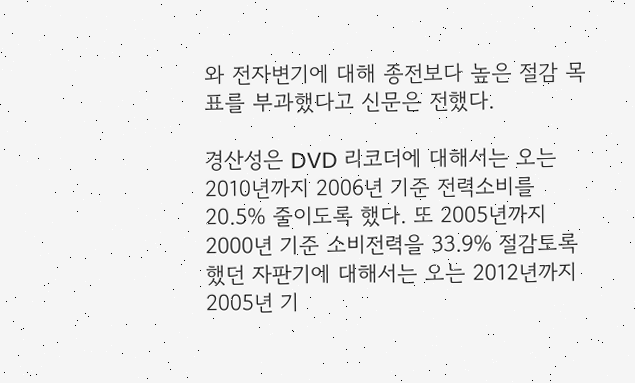와 전자변기에 대해 종전보다 높은 절감 목표를 부과했다고 신문은 전했다.

경산성은 DVD 리코더에 대해서는 오는 2010년까지 2006년 기준 전력소비를 20.5% 줄이도록 했다. 또 2005년까지 2000년 기준 소비전력을 33.9% 절감토록 했던 자판기에 대해서는 오는 2012년까지 2005년 기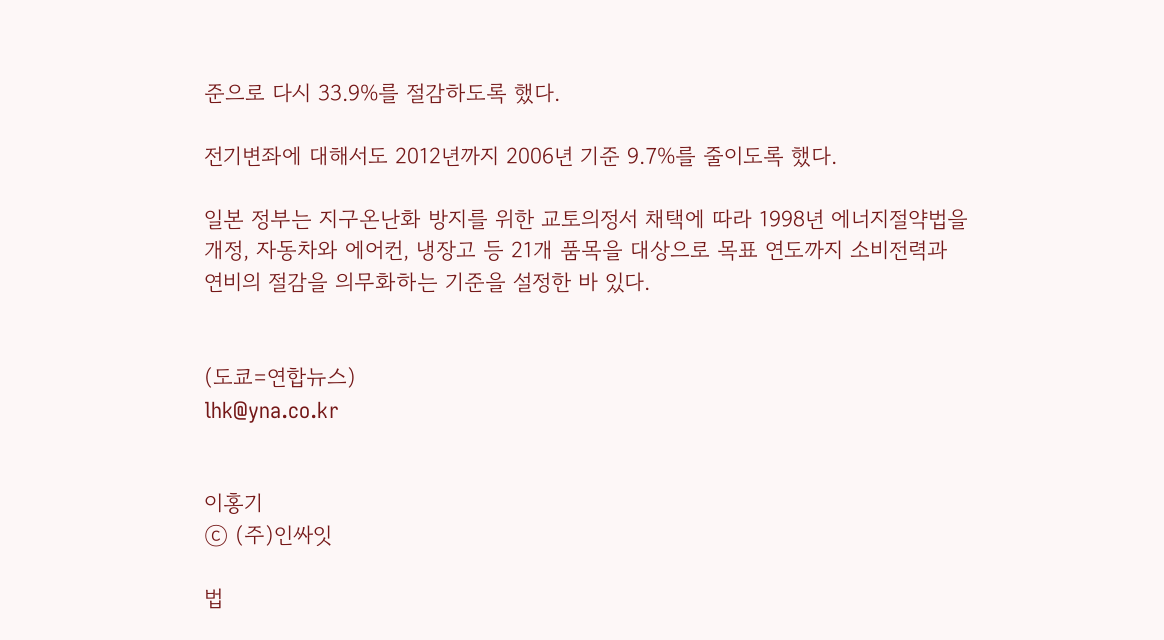준으로 다시 33.9%를 절감하도록 했다.

전기변좌에 대해서도 2012년까지 2006년 기준 9.7%를 줄이도록 했다.

일본 정부는 지구온난화 방지를 위한 교토의정서 채택에 따라 1998년 에너지절약법을 개정, 자동차와 에어컨, 냉장고 등 21개 품목을 대상으로 목표 연도까지 소비전력과 연비의 절감을 의무화하는 기준을 설정한 바 있다.


(도쿄=연합뉴스)
lhk@yna.co.kr


이홍기
ⓒ (주)인싸잇

법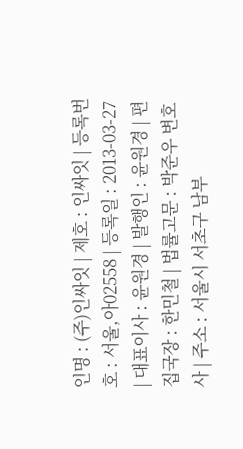인명 : (주)인싸잇 | 제호 : 인싸잇 | 등록번호 : 서울,아02558 | 등록일 : 2013-03-27 | 대표이사 : 윤원경 | 발행인 : 윤원경 | 편집국장 : 한민철 | 법률고문 : 박준우 변호사 | 주소 : 서울시 서초구 남부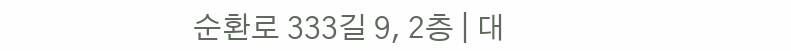순환로 333길 9, 2층 | 대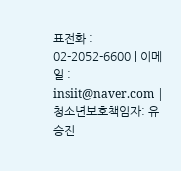표전화 : 02-2052-6600 | 이메일 : insiit@naver.com | 청소년보호책임자: 유승진